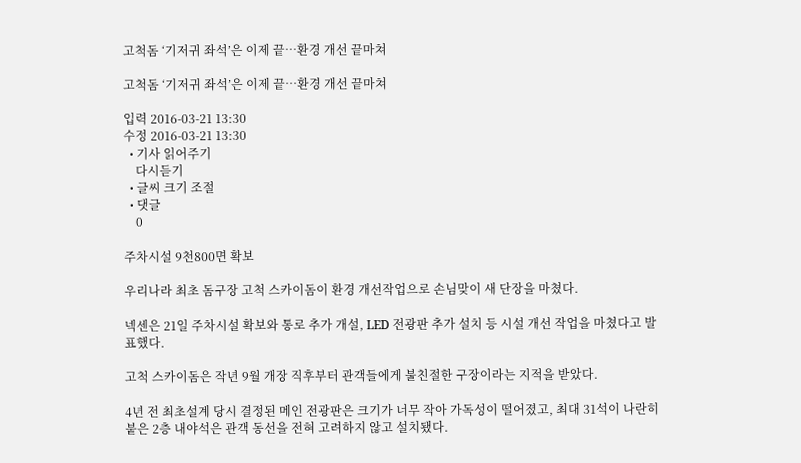고척돔 ‘기저귀 좌석’은 이제 끝…환경 개선 끝마쳐

고척돔 ‘기저귀 좌석’은 이제 끝…환경 개선 끝마쳐

입력 2016-03-21 13:30
수정 2016-03-21 13:30
  • 기사 읽어주기
    다시듣기
  • 글씨 크기 조절
  • 댓글
    0

주차시설 9천800면 확보

우리나라 최초 돔구장 고척 스카이돔이 환경 개선작업으로 손님맞이 새 단장을 마쳤다.

넥센은 21일 주차시설 확보와 통로 추가 개설, LED 전광판 추가 설치 등 시설 개선 작업을 마쳤다고 발표했다.

고척 스카이돔은 작년 9월 개장 직후부터 관객들에게 불친절한 구장이라는 지적을 받았다.

4년 전 최초설계 당시 결정된 메인 전광판은 크기가 너무 작아 가독성이 떨어졌고, 최대 31석이 나란히 붙은 2층 내야석은 관객 동선을 전혀 고려하지 않고 설치됐다.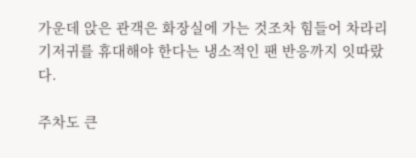가운데 앉은 관객은 화장실에 가는 것조차 힘들어 차라리 기저귀를 휴대해야 한다는 냉소적인 팬 반응까지 잇따랐다.

주차도 큰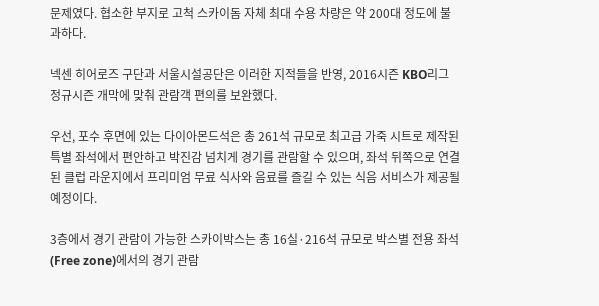문제였다. 협소한 부지로 고척 스카이돔 자체 최대 수용 차량은 약 200대 정도에 불과하다.

넥센 히어로즈 구단과 서울시설공단은 이러한 지적들을 반영, 2016시즌 KBO리그 정규시즌 개막에 맞춰 관람객 편의를 보완했다.

우선, 포수 후면에 있는 다이아몬드석은 총 261석 규모로 최고급 가죽 시트로 제작된 특별 좌석에서 편안하고 박진감 넘치게 경기를 관람할 수 있으며, 좌석 뒤쪽으로 연결된 클럽 라운지에서 프리미엄 무료 식사와 음료를 즐길 수 있는 식음 서비스가 제공될 예정이다.

3층에서 경기 관람이 가능한 스카이박스는 총 16실·216석 규모로 박스별 전용 좌석(Free zone)에서의 경기 관람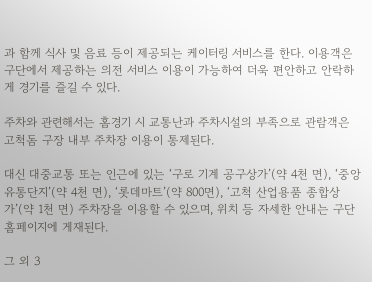과 함께 식사 및 음료 등이 제공되는 케이터링 서비스를 한다. 이용객은 구단에서 제공하는 의전 서비스 이용이 가능하여 더욱 편안하고 안락하게 경기를 즐길 수 있다.

주차와 관련해서는 홈경기 시 교통난과 주차시설의 부족으로 관람객은 고척돔 구장 내부 주차장 이용이 통제된다.

대신 대중교통 또는 인근에 있는 ‘구로 기계 공구상가’(약 4천 면), ‘중앙 유통단지’(약 4천 면), ‘롯데마트’(약 800면), ‘고척 산업용품 종합상가’(약 1천 면) 주차장을 이용할 수 있으며, 위치 등 자세한 안내는 구단 홈페이지에 게재된다.

그 외 3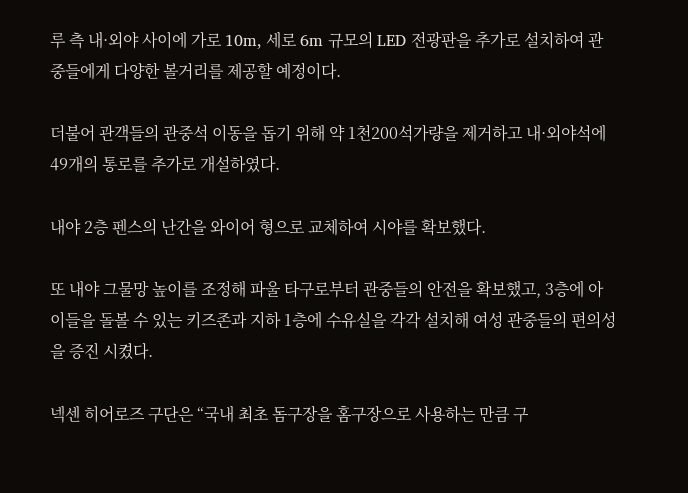루 측 내·외야 사이에 가로 10m, 세로 6m 규모의 LED 전광판을 추가로 설치하여 관중들에게 다양한 볼거리를 제공할 예정이다.

더불어 관객들의 관중석 이동을 돕기 위해 약 1천200석가량을 제거하고 내·외야석에 49개의 통로를 추가로 개설하였다.

내야 2층 펜스의 난간을 와이어 형으로 교체하여 시야를 확보했다.

또 내야 그물망 높이를 조정해 파울 타구로부터 관중들의 안전을 확보했고, 3층에 아이들을 돌볼 수 있는 키즈존과 지하 1층에 수유실을 각각 설치해 여성 관중들의 편의성을 증진 시켰다.

넥센 히어로즈 구단은 “국내 최초 돔구장을 홈구장으로 사용하는 만큼 구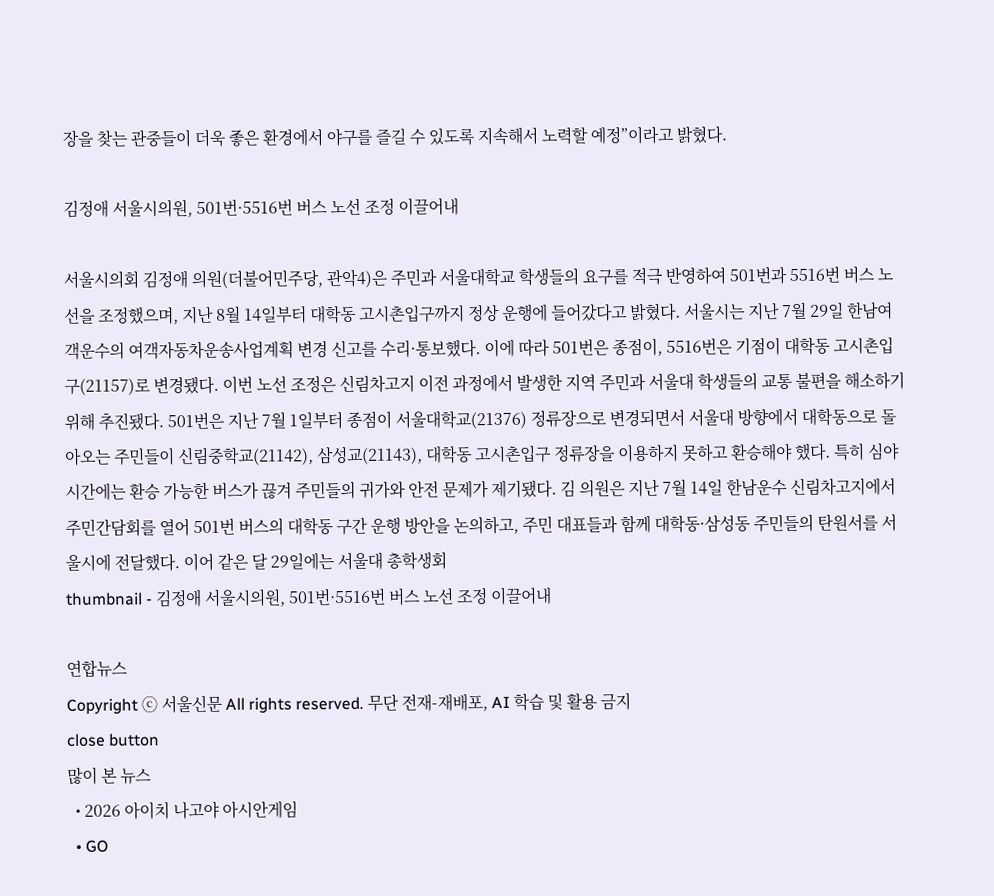장을 찾는 관중들이 더욱 좋은 환경에서 야구를 즐길 수 있도록 지속해서 노력할 예정”이라고 밝혔다.

김정애 서울시의원, 501번·5516번 버스 노선 조정 이끌어내

서울시의회 김정애 의원(더불어민주당, 관악4)은 주민과 서울대학교 학생들의 요구를 적극 반영하여 501번과 5516번 버스 노선을 조정했으며, 지난 8월 14일부터 대학동 고시촌입구까지 정상 운행에 들어갔다고 밝혔다. 서울시는 지난 7월 29일 한남여객운수의 여객자동차운송사업계획 변경 신고를 수리·통보했다. 이에 따라 501번은 종점이, 5516번은 기점이 대학동 고시촌입구(21157)로 변경됐다. 이번 노선 조정은 신림차고지 이전 과정에서 발생한 지역 주민과 서울대 학생들의 교통 불편을 해소하기 위해 추진됐다. 501번은 지난 7월 1일부터 종점이 서울대학교(21376) 정류장으로 변경되면서 서울대 방향에서 대학동으로 돌아오는 주민들이 신림중학교(21142), 삼성교(21143), 대학동 고시촌입구 정류장을 이용하지 못하고 환승해야 했다. 특히 심야 시간에는 환승 가능한 버스가 끊겨 주민들의 귀가와 안전 문제가 제기됐다. 김 의원은 지난 7월 14일 한남운수 신림차고지에서 주민간담회를 열어 501번 버스의 대학동 구간 운행 방안을 논의하고, 주민 대표들과 함께 대학동·삼성동 주민들의 탄원서를 서울시에 전달했다. 이어 같은 달 29일에는 서울대 총학생회
thumbnail - 김정애 서울시의원, 501번·5516번 버스 노선 조정 이끌어내

연합뉴스
Copyright ⓒ 서울신문 All rights reserved. 무단 전재-재배포, AI 학습 및 활용 금지
close button
많이 본 뉴스
  • 2026 아이치 나고야 아시안게임
  • GO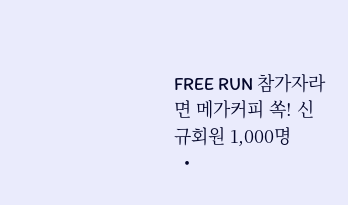FREE RUN 참가자라면 메가커피 쏙! 신규회원 1,000명
  •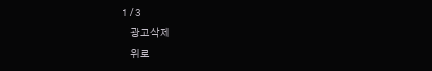1 / 3
    광고삭제
    위로